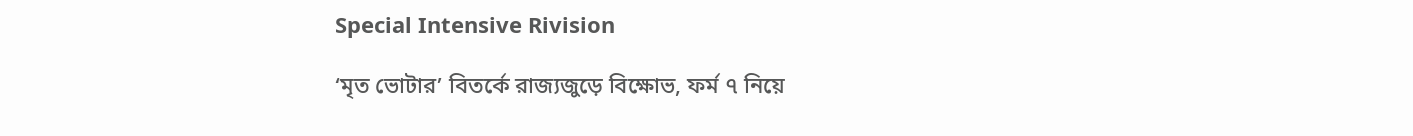Special Intensive Rivision

‘মৃত ভোটার’ বিতর্কে রাজ্যজুড়ে বিক্ষোভ, ফর্ম ৭ নিয়ে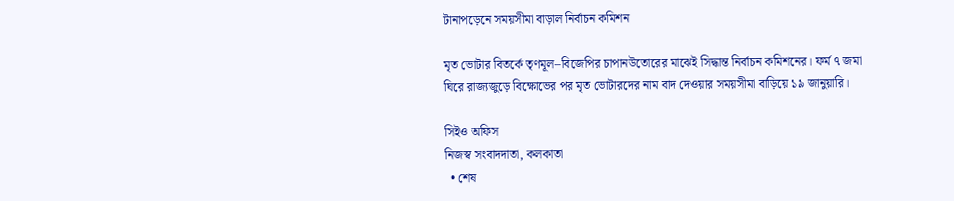টানাপড়েনে সময়সীমা বাড়াল নির্বাচন কমিশন

মৃত ভোটার বিতর্কে তৃণমূল–বিজেপির চাপানউতোরের মাঝেই সিদ্ধান্ত নির্বাচন কমিশনের। ফর্ম ৭ জমা ঘিরে রাজ্যজুড়ে বিক্ষোভের পর মৃত ভোটারদের নাম বাদ দেওয়ার সময়সীমা বাড়িয়ে ১৯ জানুয়ারি।

সিইও অফিস
নিজস্ব সংবাদদাতা, কলকাতা
  • শেষ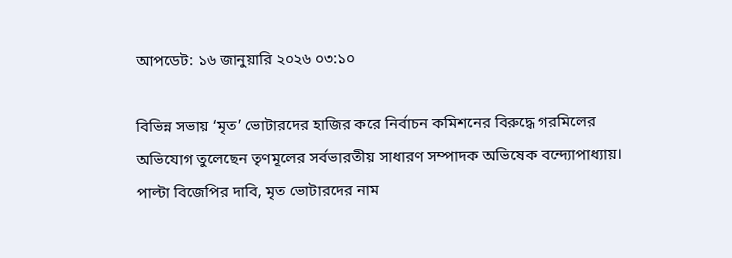আপডেট: ১৬ জানুয়ারি ২০২৬ ০৩:১০

বিভিন্ন সভায় ‘মৃত’ ভোটারদের হাজির করে নির্বাচন কমিশনের বিরুদ্ধে গরমিলের অভিযোগ তুলেছেন তৃণমূলের সর্বভারতীয় সাধারণ সম্পাদক অভিষেক বন্দ্যোপাধ্যায়। পাল্টা বিজেপির দাবি, মৃত ভোটারদের নাম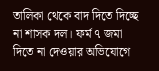তালিকা থেকে বাদ দিতে দিচ্ছে না শাসক দল। ফর্ম ৭ জমা দিতে না দেওয়ার অভিযোগে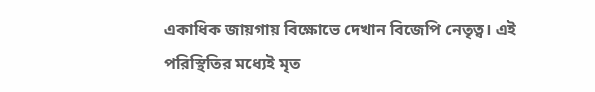একাধিক জায়গায় বিক্ষোভে দেখান বিজেপি নেতৃত্ব। এই পরিস্থিতির মধ্যেই মৃত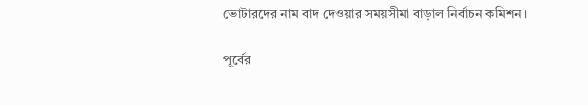ভোটারদের নাম বাদ দেওয়ার সময়সীমা বাড়াল নির্বাচন কমিশন।

পূর্বের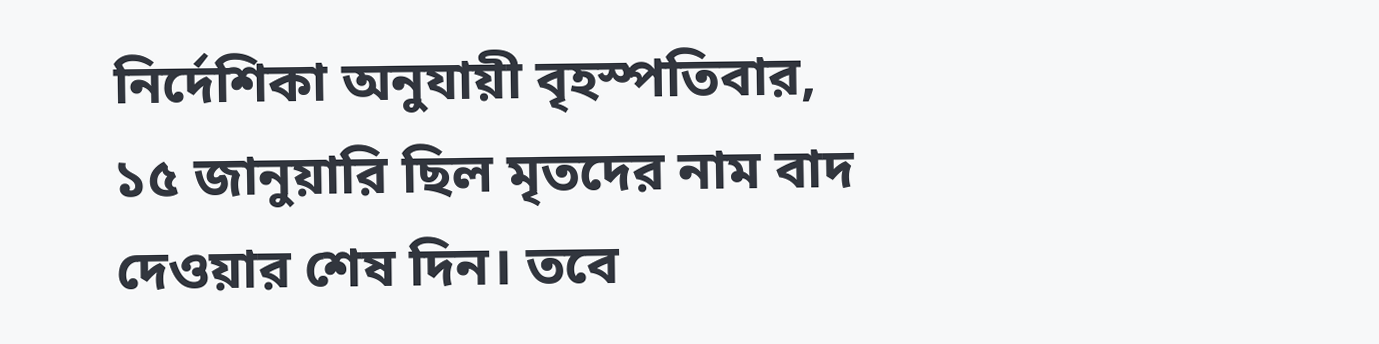নির্দেশিকা অনুযায়ী বৃহস্পতিবার, ১৫ জানুয়ারি ছিল মৃতদের নাম বাদ দেওয়ার শেষ দিন। তবে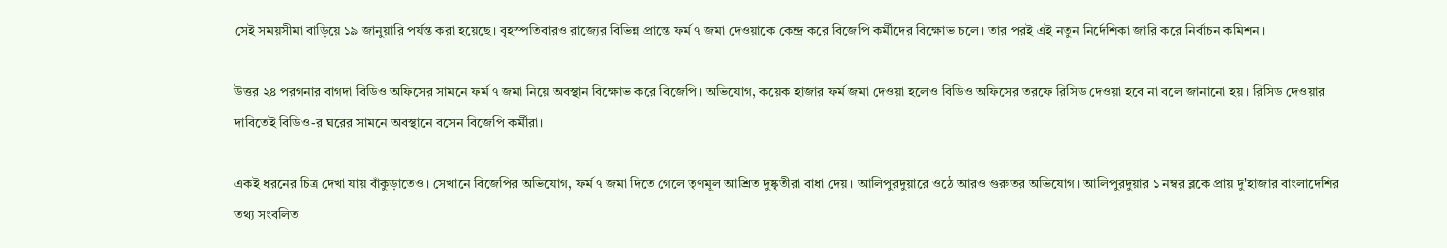সেই সময়সীমা বাড়িয়ে ১৯ জানুয়ারি পর্যন্ত করা হয়েছে। বৃহস্পতিবারও রাজ্যের বিভিন্ন প্রান্তে ফর্ম ৭ জমা দেওয়াকে কেন্দ্র করে বিজেপি কর্মীদের বিক্ষোভ চলে। তার পরই এই নতুন নির্দেশিকা জারি করে নির্বাচন কমিশন।

উত্তর ২৪ পরগনার বাগদা বিডিও অফিসের সামনে ফর্ম ৭ জমা নিয়ে অবস্থান বিক্ষোভ করে বিজেপি। অভিযোগ, কয়েক হাজার ফর্ম জমা দেওয়া হলেও বিডিও অফিসের তরফে রিসিড দেওয়া হবে না বলে জানানো হয়। রিসিড দেওয়ার দাবিতেই বিডিও-র ঘরের সামনে অবস্থানে বসেন বিজেপি কর্মীরা।

একই ধরনের চিত্র দেখা যায় বাঁকুড়াতেও। সেখানে বিজেপির অভিযোগ, ফর্ম ৭ জমা দিতে গেলে তৃণমূল আশ্রিত দুষ্কৃতীরা বাধা দেয়। আলিপুরদুয়ারে ওঠে আরও গুরুতর অভিযোগ। আলিপুরদুয়ার ১ নম্বর ব্লকে প্রায় দু'হাজার বাংলাদেশির তথ্য সংবলিত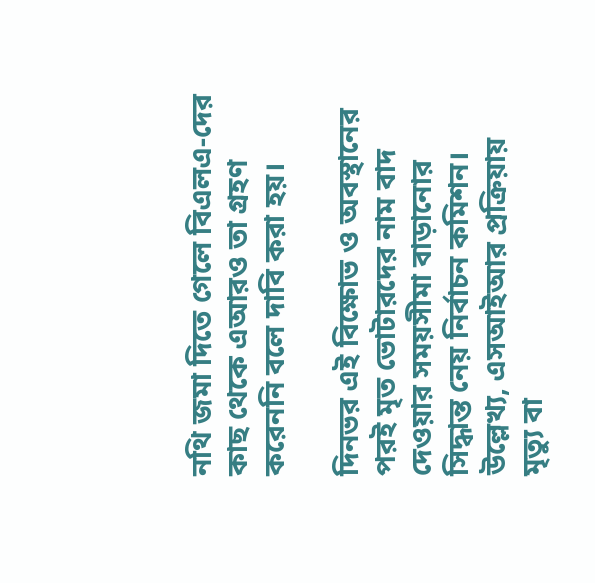নথি জমা দিতে গেলে বিএলএ-দের কাছ থেকে এআরও তা গ্রহণ করেননি বলে দাবি করা হয়।

দিনভর এই বিক্ষোভ ও অবস্থানের পরই মৃত ভোটারদের নাম বাদ দেওয়ার সময়সীমা বাড়ানোর সিদ্ধান্ত নেয় নির্বাচন কমিশন। উল্লেখ্য, এসআইআর প্রক্রিয়ায় মৃত্যু বা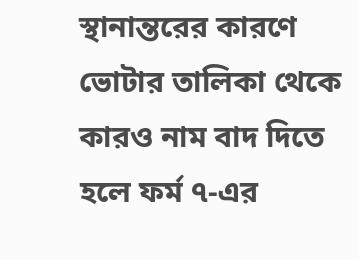স্থানান্তরের কারণে ভোটার তালিকা থেকে কারও নাম বাদ দিতে হলে ফর্ম ৭-এর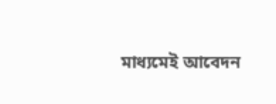মাধ্যমেই আবেদন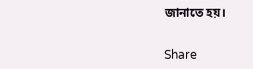জানাতে হয়।


Share